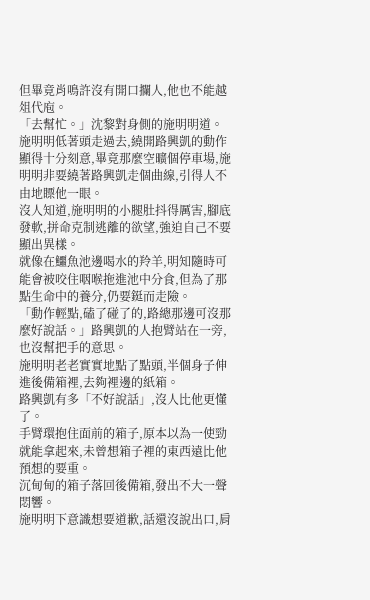但畢竟肖鳴許沒有開口攔人,他也不能越俎代庖。
「去幫忙。」沈黎對身側的施明明道。
施明明低著頭走過去,繞開路興凱的動作顯得十分刻意,畢竟那麼空曠個停車場,施明明非要繞著路興凱走個曲線,引得人不由地瞟他一眼。
沒人知道,施明明的小腿肚抖得厲害,腳底發軟,拼命克制逃離的欲望,強迫自己不要顯出異樣。
就像在鱷魚池邊喝水的羚羊,明知隨時可能會被咬住咽喉拖進池中分食,但為了那點生命中的養分,仍要鋌而走險。
「動作輕點,磕了碰了的,路總那邊可沒那麼好說話。」路興凱的人抱臂站在一旁,也沒幫把手的意思。
施明明老老實實地點了點頭,半個身子伸進後備箱裡,去夠裡邊的紙箱。
路興凱有多「不好說話」,沒人比他更懂了。
手臂環抱住面前的箱子,原本以為一使勁就能拿起來,未曾想箱子裡的東西遠比他預想的要重。
沉甸甸的箱子落回後備箱,發出不大一聲悶響。
施明明下意識想要道歉,話還沒說出口,肩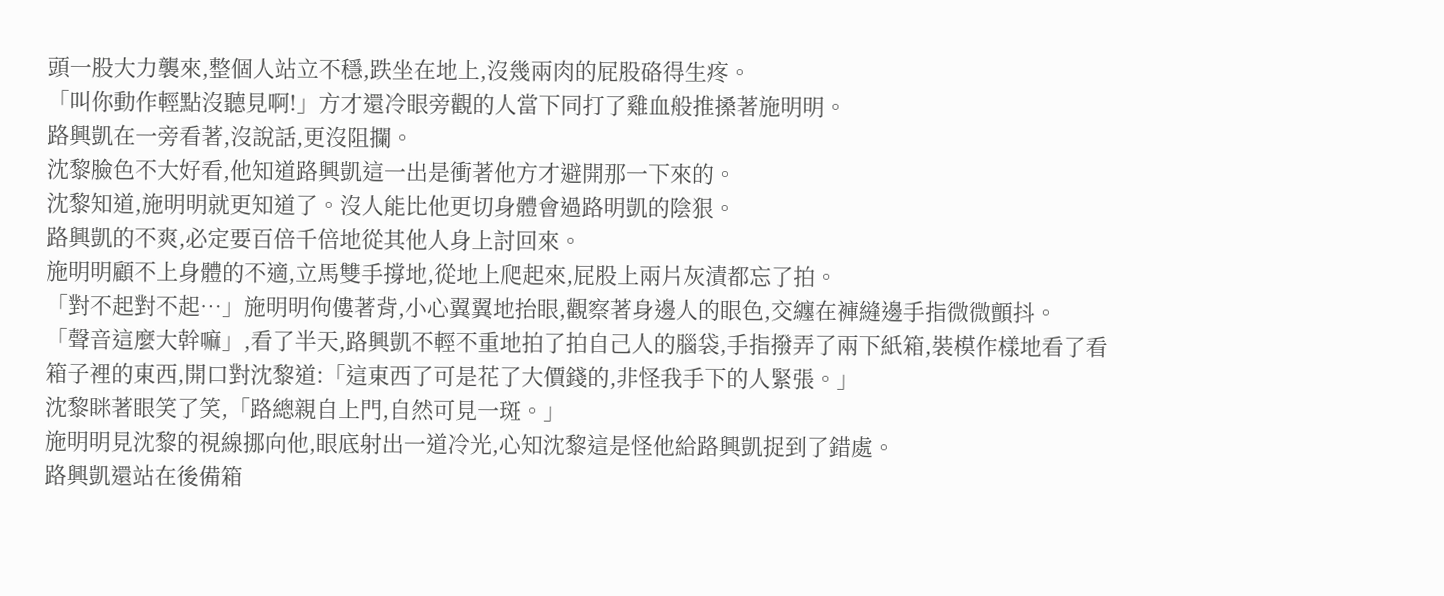頭一股大力襲來,整個人站立不穩,跌坐在地上,沒幾兩肉的屁股硌得生疼。
「叫你動作輕點沒聽見啊!」方才還冷眼旁觀的人當下同打了雞血般推搡著施明明。
路興凱在一旁看著,沒說話,更沒阻攔。
沈黎臉色不大好看,他知道路興凱這一出是衝著他方才避開那一下來的。
沈黎知道,施明明就更知道了。沒人能比他更切身體會過路明凱的陰狠。
路興凱的不爽,必定要百倍千倍地從其他人身上討回來。
施明明顧不上身體的不適,立馬雙手撐地,從地上爬起來,屁股上兩片灰漬都忘了拍。
「對不起對不起…」施明明佝僂著背,小心翼翼地抬眼,觀察著身邊人的眼色,交纏在褲縫邊手指微微顫抖。
「聲音這麼大幹嘛」,看了半天,路興凱不輕不重地拍了拍自己人的腦袋,手指撥弄了兩下紙箱,裝模作樣地看了看箱子裡的東西,開口對沈黎道:「這東西了可是花了大價錢的,非怪我手下的人緊張。」
沈黎眯著眼笑了笑,「路總親自上門,自然可見一斑。」
施明明見沈黎的視線挪向他,眼底射出一道冷光,心知沈黎這是怪他給路興凱捉到了錯處。
路興凱還站在後備箱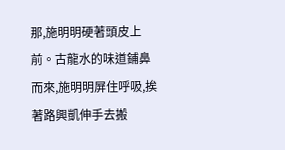那,施明明硬著頭皮上前。古龍水的味道鋪鼻而來,施明明屏住呼吸,挨著路興凱伸手去搬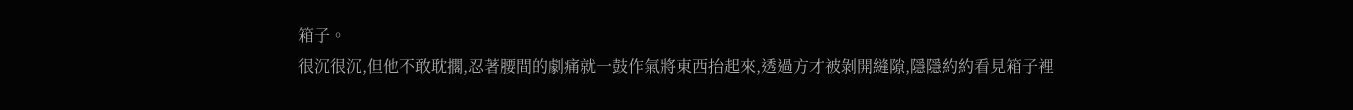箱子。
很沉很沉,但他不敢耽擱,忍著腰間的劇痛就一鼓作氣將東西抬起來,透過方才被剝開縫隙,隱隱約約看見箱子裡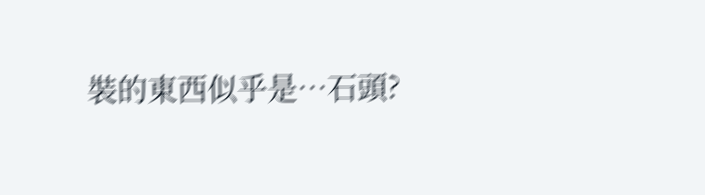裝的東西似乎是…石頭?